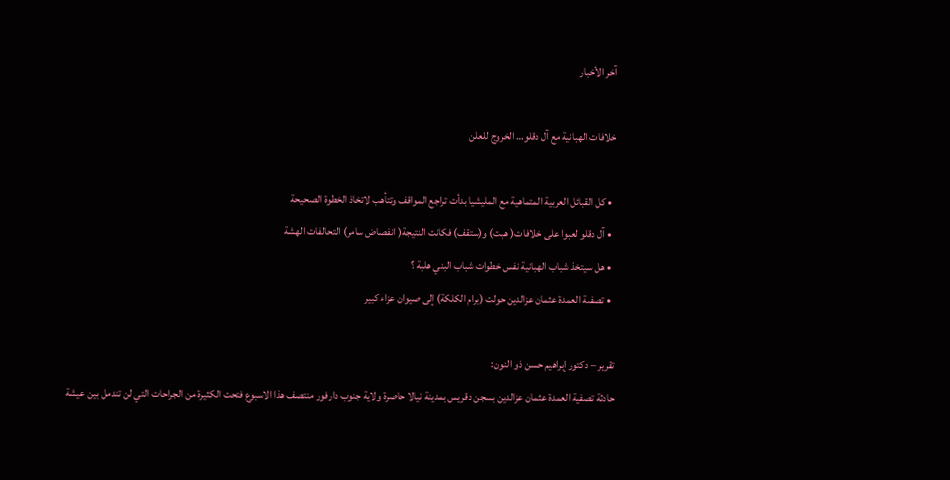آخر الأخبار

خلافات الهبانية مع آل دقلو… الخروج للعلن

  • كل القبائل العربية المتماهية مع المليشيا بدأت تراجع المواقف وتتأهب لاتخاذ الخطوة الصحيحة
  • آل دقلو لعبوا على خلافات( هبت) و(ستقف) فكانت النتيجة( انفصاض سامر) التحالفات الهشة
  • هل سيتخذ شباب الهبانية نفس خطوات شباب البني هلبة ؟
  • تصفىة العمدة عثمان عزالدين حولت (برام الكلكة) إلى صيوان عزاء كبير

تقرير – دكتور إبراهيم حسن ذو النون:
حادثة تصفية العمدة عثمان عزالدين بسجن دقريس بمدينة نيالا حاصرة ولاية جنوب دارفور منتصف هذا الاسبوع فتحت الكثيرة من الجراحات التي لن تندمل بين عيشة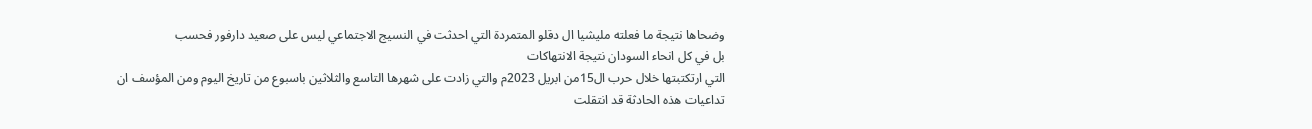وضحاها نتيجة ما فعلته مليشيا ال دقلو المتمردة التي احدثت في النسيج الاجتماعي ليس على صعيد دارفور فحسب
بل في كل انحاء السودان نتيجة الانتهاكات
التي ارتكتبتها خلال حرب ال15من ابريل 2023م والتي زادت على شهرها التاسع والثلاثين باسبوع من تاريخ اليوم ومن المؤسف ان تداعيات هذه الحادثة قد انتقلت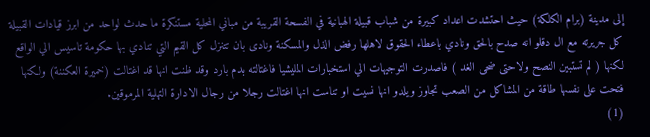إلى مدينة (برام الكلكة) حيث احتشدت اعداد كبيرة من شباب قبيلة الهبانية في الفسحة القريبة من مباني المحلية مستنكرة ما حدث لواحد من ابرز قيادات القبيلة كل جريرته مع ال دقلو انه صدح بالحق ونادي باعطاء الحقوق لاهلها رفض الذل والمسكنة ونادى بان تتنزل كل القيم التي تنادي بها حكومة تاسيس الي الواقع لكنها ( لم تستبين النصح ولاحتى ضحى الغد ) فاصدرت التوجيهات الي استخبارات المليشيا فاغتالته بدم بارد وقد ظنت انها قد اغتالت (خميرة العكننة) ولكنها فتحت على نفسها طاقة من المشاكل من الصعب تجاوز ويلدو انها نسيت او تناست انها اغتالت رجلا من رجال الادارة التهلية المرموقين.
(1)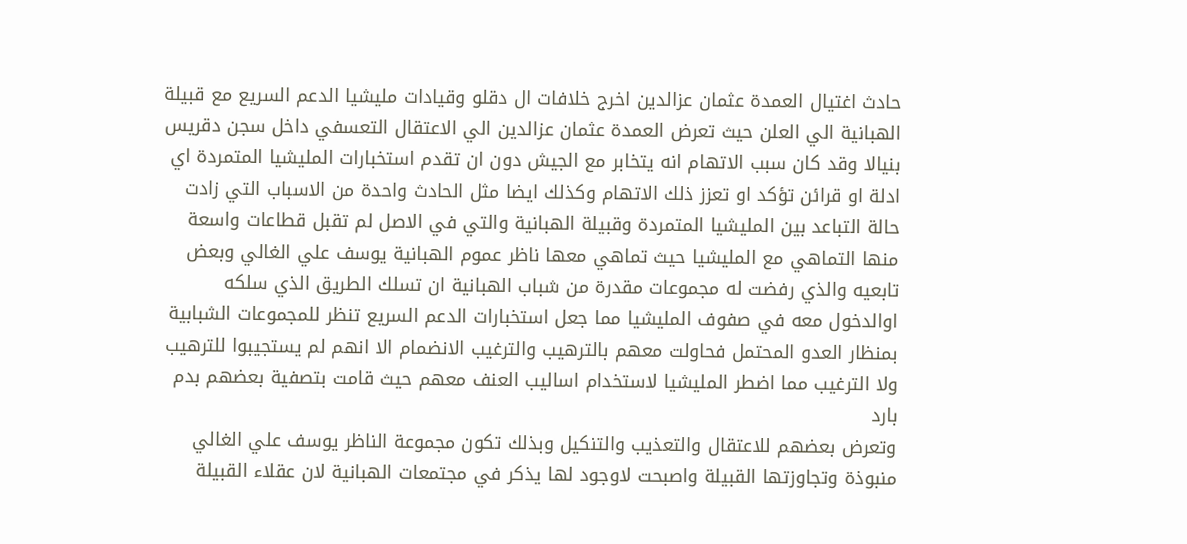حادث اغتيال العمدة عثمان عزالدين اخرج خلافات ال دقلو وقيادات مليشيا الدعم السريع مع قبيلة الهبانية الي العلن حيث تعرض العمدة عثمان عزالدين الي الاعتقال التعسفي داخل سجن دقريس بنيالا وقد كان سبب الاتهام انه يتخابر مع الجيش دون ان تقدم استخبارات المليشيا المتمردة اي ادلة او قرائن تؤكد او تعزز ذلك الاتهام وكذلك ايضا مثل الحادث واحدة من الاسباب التي زادت حالة التباعد بين المليشيا المتمردة وقبيلة الهبانية والتي في الاصل لم تقبل قطاعات واسعة منها التماهي مع المليشيا حيث تماهي معها ناظر عموم الهبانية يوسف علي الغالي وبعض تابعيه والذي رفضت له مجموعات مقدرة من شباب الهبانية ان تسلك الطريق الذي سلكه اوالدخول معه في صفوف المليشيا مما جعل استخبارات الدعم السريع تنظر للمجموعات الشبابية بمنظار العدو المحتمل فحاولت معهم بالترهيب والترغيب الانضمام الا انهم لم يستجيبوا للترهيب ولا الترغيب مما اضطر المليشيا لاستخدام اساليب العنف معهم حيث قامت بتصفية بعضهم بدم بارد
وتعرض بعضهم للاعتقال والتعذيب والتنكيل وبذلك تكون مجموعة الناظر يوسف علي الغالي منبوذة وتجاوزتها القبيلة واصبحت لاوجود لها يذكر في مجتمعات الهبانية لان عقلاء القبيلة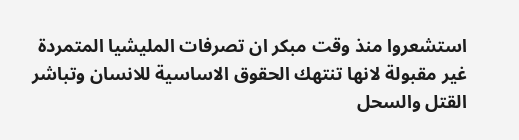استشعروا منذ وقت مبكر ان تصرفات المليشيا المتمردة غير مقبولة لانها تنتهك الحقوق الاساسية للانسان وتباشر القتل والسحل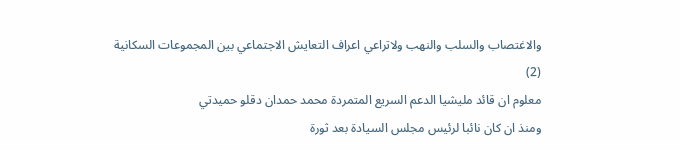والاغتصاب والسلب والنهب ولاتراعي اعراف التعايش الاجتماعي بين المجموعات السكانية
(2)
معلوم ان قائد مليشيا الدعم السريع المتمردة محمد حمدان دقلو حميدتي
ومنذ ان كان نائبا لرئيس مجلس السيادة بعد ثورة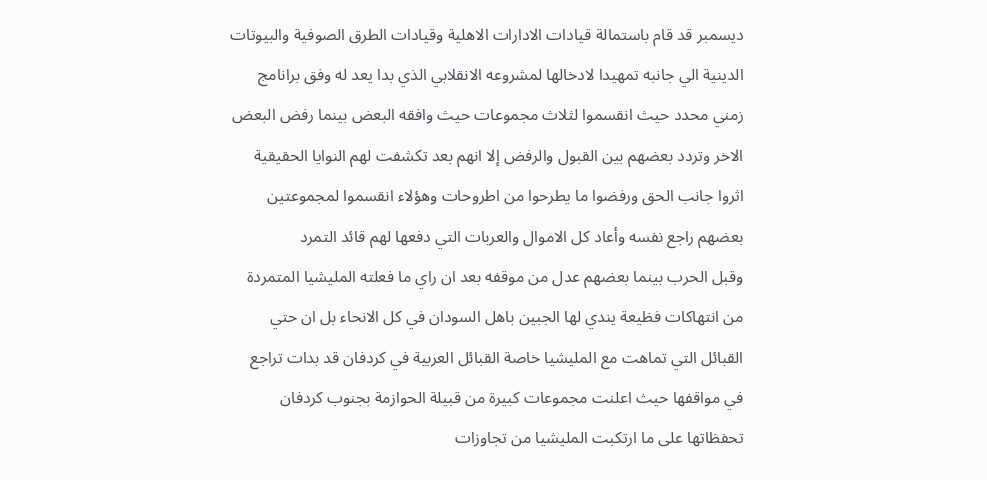ديسمبر قد قام باستمالة قيادات الادارات الاهلية وقيادات الطرق الصوفية والبيوتات الدينية الي جانبه تمهيدا لادخالها لمشروعه الانقلابي الذي بدا يعد له وفق برانامج زمني محدد حيث انقسموا لثلاث مجموعات حيث وافقه البعض بينما رفض البعض الاخر وتردد بعضهم بين القبول والرفض إلا انهم بعد تكشفت لهم النوايا الحقيقية اثروا جانب الحق ورفضوا ما يطرحوا من اطروحات وهؤلاء انقسموا لمجموعتين بعضهم راجع نفسه وأعاد كل الاموال والعربات التي دفعها لهم قائد التمرد
وقبل الحرب بينما بعضهم عدل من موقفه بعد ان راي ما فعلته المليشيا المتمردة من انتهاكات فظيعة يندي لها الجبين باهل السودان في كل الانحاء بل ان حتي القبائل التي تماهت مع المليشيا خاصة القبائل العربية في كردفان قد بدات تراجع في مواقفها حيث اعلنت مجموعات كبيرة من قبيلة الحوازمة بجنوب كردفان تحفظاتها على ما ارتكبت المليشيا من تجاوزات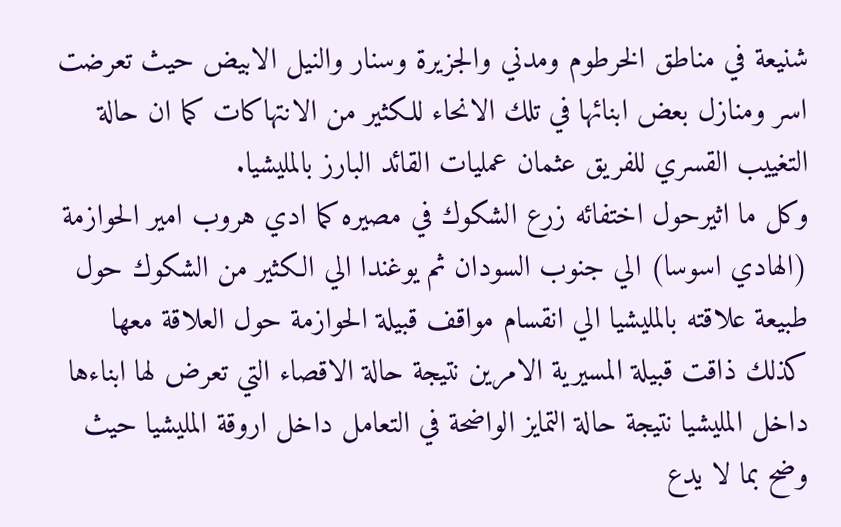شنيعة في مناطق الخرطوم ومدني والجزيرة وسنار والنيل الابيض حيث تعرضت اسر ومنازل بعض ابنائها في تلك الانحاء للكثير من الانتهاكات كما ان حالة التغييب القسري للفريق عثمان عمليات القائد البارز بالمليشيا.
وكل ما اثيرحول اختفائه زرع الشكوك في مصيره كما ادي هروب امير الحوازمة (الهادي اسوسا) الي جنوب السودان ثم يوغندا الي الكثير من الشكوك حول طبيعة علاقته بالمليشيا الي انقسام مواقف قبيلة الحوازمة حول العلاقة معها كذلك ذاقت قبيلة المسيرية الامرين نتيجة حالة الاقصاء التي تعرض لها ابناءها داخل المليشيا نتيجة حالة التمايز الواضحة في التعامل داخل اروقة المليشيا حيث وضح بما لا يدع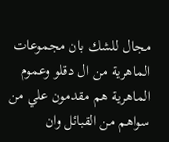مجال للشك بان مجموعات الماهرية من ال دقلو وعموم الماهرية هم مقدمون علي من سواهم من القبائل وان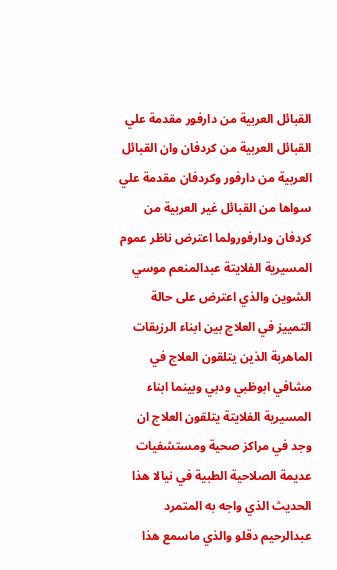القبائل العربية من دارفور مقدمة علي القبائل العربية من كردفان وان القبائل العربية من دارفور وكردفان مقدمة علي سواها من القبائل غير العربية من كردفان ودارفورولما اعترض ناظر عموم المسيرية الفلايتة عبدالمنعم موسي الشوين والذي اعترض على حالة التمييز في العلاج بين ابناء الرزيقات الماهربة الذين يتلقون العلاج في مشافي ابوظبي ودبي وبينما ابناء المسيرية الفلايتة يتلقون العلاج ان وجد في مراكز صحية ومستشفيات عديمة الصلاحية الطبية في نيالا هذا الحديث الذي واجه به المتمرد عبدالرحيم دقلو والذي ماسمع هذا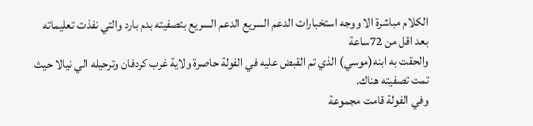الكلام مباشرة الا ووجه استخبارات الدعم السريع الدعم السريع بتصفيته بدم بارد والتي نفذت تعليماته بعد اقل من 72ساعة
والحقت به ابنه(موسي) الذي تم القبض عليه في الفولة حاصرة ولاية غرب كردفان وترحيله الي نيالا حيث تمت تصفيته هناك.
وفي الفولة قامت مجموعة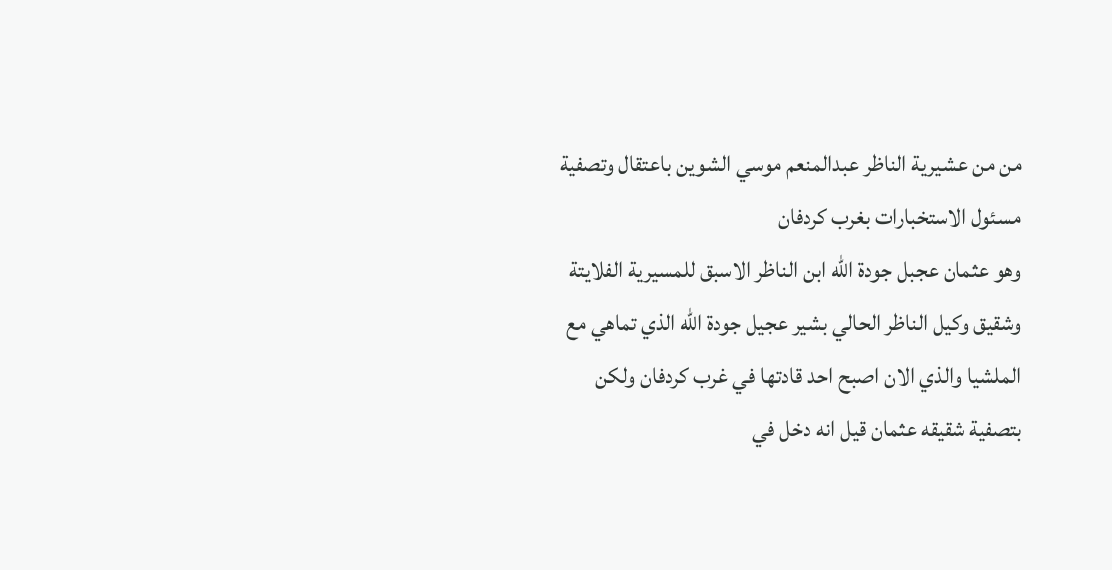من من عشيرية الناظر عبدالمنعم موسي الشوين باعتقال وتصفية مسئول الاستخبارات بغرب كردفان
وهو عثمان عجبل جودة الله ابن الناظر الاسبق للمسيرية الفلايتة وشقيق وكيل الناظر الحالي بشير عجيل جودة الله الذي تماهي مع الملشيا والذي الان اصبح احد قادتها في غرب كردفان ولكن بتصفية شقيقه عثمان قيل انه دخل في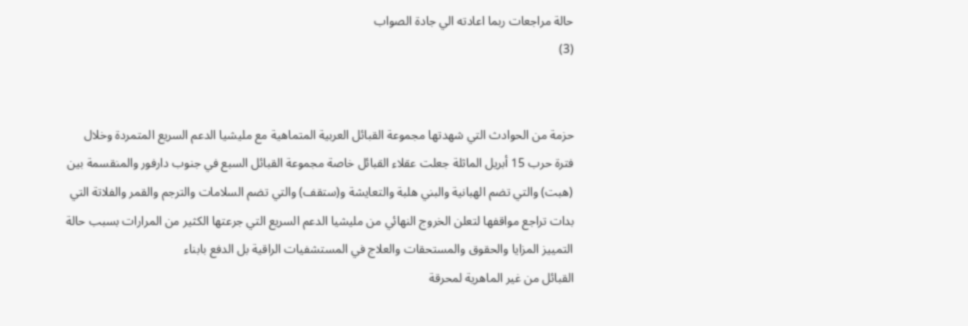حالة مراجعات ربما اعادته الي جادة الصواب
(3)


حزمة من الحوادث التي شهدتها مجموعة القبائل العربية المتماهية مع مليشيا الدعم السريع المتمردة وخلال فترة حرب 15 أبريل الماثلة جعلت عقلاء القبائل خاصة مجموعة القبائل السبع في جنوب دارفور والمنقسمة بين (هبت) والتي تضم الهبانية والبني هلبة والتعايشة و(ستقف) والتي تضم السلامات والترجم والقمر والفلاتة التي بدات تراجع مواقفها لتعلن الخروج النهائي من مليشيا الدعم السريع التي جرعتها الكثير من المرارات بسبب حالة التمييز المزايا والحقوق والمستحقات والعلاج في المستشفيات الراقية بل الدفع بابناء
القبائل من غير الماهرية لمحرقة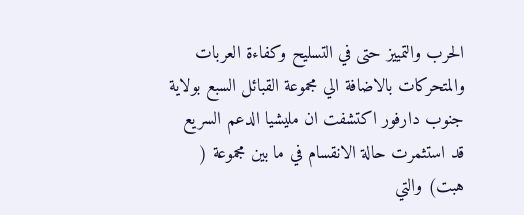الحرب والتمييز حتى في التسليح وكفاءة العربات
والمتحركات بالاضافة الي مجموعة القبائل السبع بولاية جنوب دارفور اكتشفت ان مليشيا الدعم السريع قد استثمرت حالة الانقسام في ما بين مجموعة ( هبت) والتي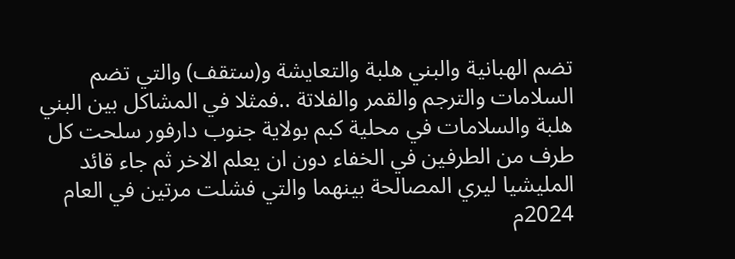تضم الهبانية والبني هلبة والتعايشة و(ستقف) والتي تضم السلامات والترجم والقمر والفلاتة ..فمثلا في المشاكل بين البني هلبة والسلامات في محلية كبم بولاية جنوب دارفور سلحت كل طرف من الطرفين في الخفاء دون ان يعلم الاخر ثم جاء قائد المليشيا ليري المصالحة بينهما والتي فشلت مرتين في العام 2024م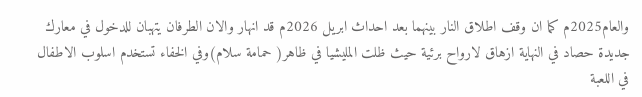والعام2025م كما ان وقف اطلاق النار بينهما بعد احداث ابريل 2026م قد انهار والان الطرفان يتهبان للدخول في معارك جديدة حصاد في النهاية ازهاق لارواح برئية حيث ظلت المليشيا في ظاهر( حمامة سلام)وفي الخفاء تستخدم اسلوب الاطفال في اللعبة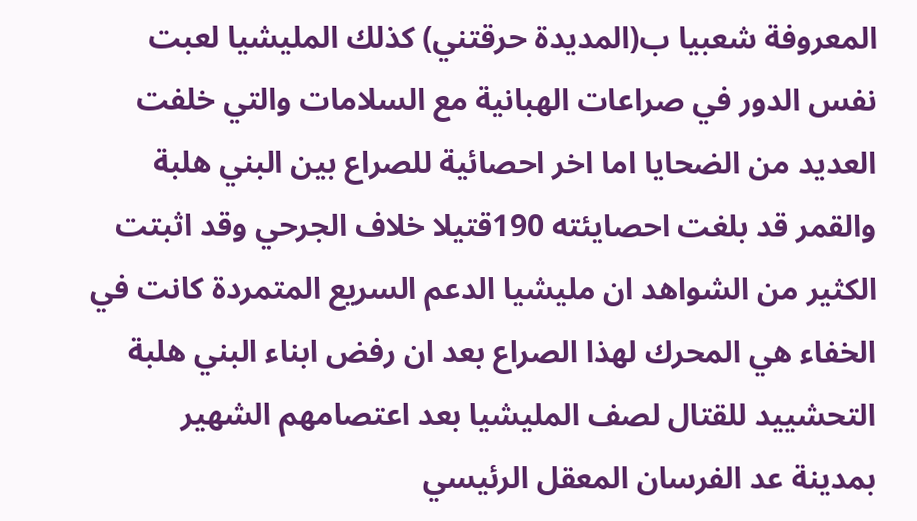المعروفة شعبيا ب(المديدة حرقتني) كذلك المليشيا لعبت نفس الدور في صراعات الهبانية مع السلامات والتي خلفت العديد من الضحايا اما اخر احصائية للصراع بين البني هلبة والقمر قد بلغت احصايئته 190قتيلا خلاف الجرحي وقد اثبتت الكثير من الشواهد ان مليشيا الدعم السريع المتمردة كانت في الخفاء هي المحرك لهذا الصراع بعد ان رفض ابناء البني هلبة التحشييد للقتال لصف المليشيا بعد اعتصامهم الشهير بمدينة عد الفرسان المعقل الرئيسي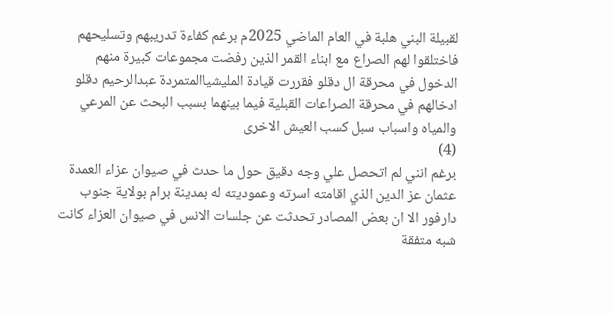لقبيلة البني هلبة في العام الماضي 2025م برغم كفاءة تدريبهم وتسليحهم فاختلقوا لهم الصراع مع ابناء القمر الذين رفضت مجموعات كبيرة منهم الدخول في محرقة ال دقلو فقررت قيادة المليشياالمتمردة عبدالرحيم دقلو ادخالهم في محرقة الصراعات القبلية فيما بينهما بسبب البحث عن المرعي والمياه واسباب سبل كسب العيش الاخرى
(4)
برغم انني لم اتحصل علي وجه دقيق حول ما حدث في صيوان عزاء العمدة عثمان عز الدين الذي اقامته اسرته وعموديته له بمدينة برام بولاية جنوب دارفور الا ان بعض المصادر تحدثت عن جلسات الانس في صيوان العزاء كانت شبه متفقة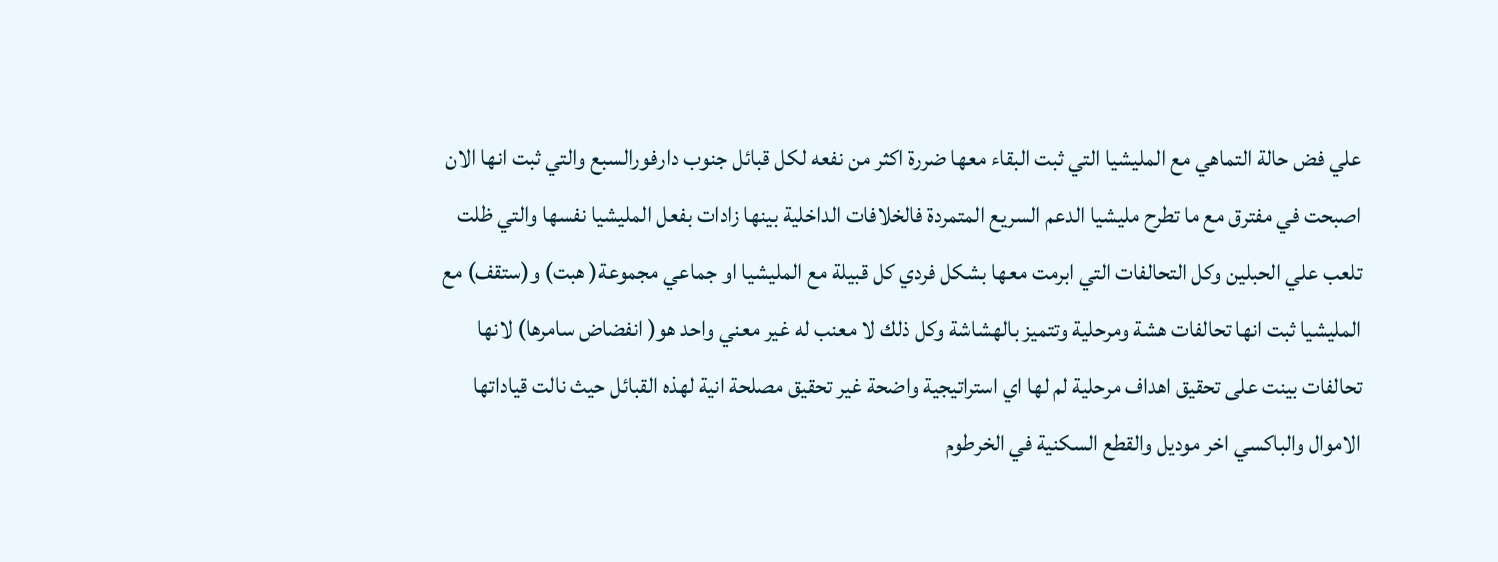علي فض حالة التماهي مع المليشيا التي ثبت البقاء معها ضررة اكثر من نفعه لكل قبائل جنوب دارفورالسبع والتي ثبت انها الان اصبحت في مفترق مع ما تطرح مليشيا الدعم السريع المتمردة فالخلافات الداخلية بينها زادات بفعل المليشيا نفسها والتي ظلت تلعب علي الحبلين وكل التحالفات التي ابرمت معها بشكل فردي كل قبيلة مع المليشيا او جماعي مجموعة( هبت) و(ستقف) مع المليشيا ثبت انها تحالفات هشة ومرحلية وتتميز بالهشاشة وكل ذلك لا معنب له غير معني واحد هو( انفضاض سامرها) لانها تحالفات بينت على تحقيق اهداف مرحلية لم لها اي استراتيجية واضحة غير تحقيق مصلحة انية لهذه القبائل حيث نالت قياداتها الاموال والباكسي اخر موديل والقطع السكنية في الخرطوم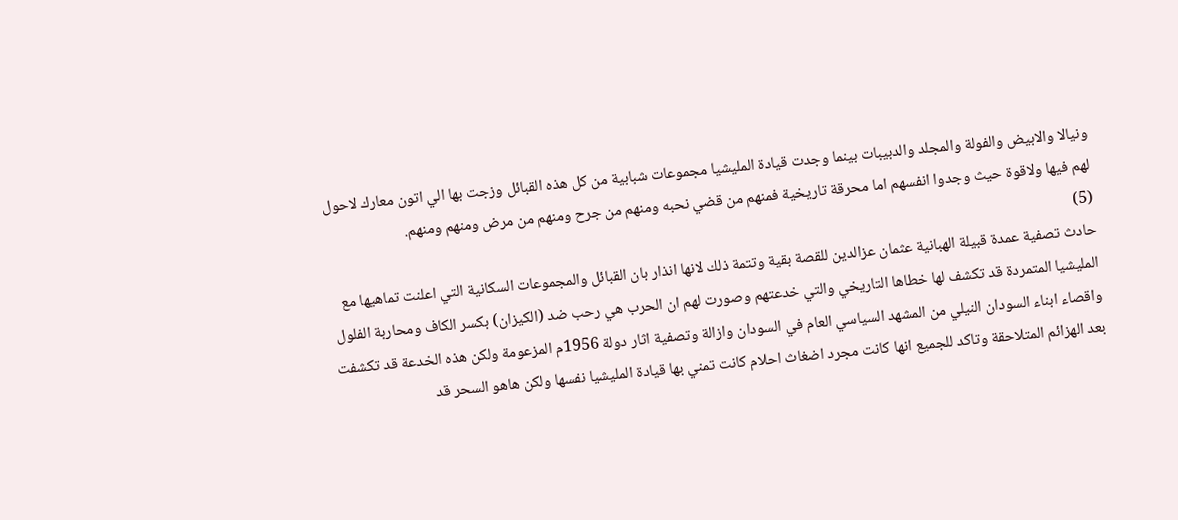ونيالا والابيض والفولة والمجلد والدبيبات بينما وجدت قيادة المليشيا مجموعات شبابية من كل هذه القبائل وزجت بها الي اتون معارك لاحول لهم فيها ولاقوة حيث وجدوا انفسهم اما محرقة تاريخية فمنهم من قضي نحبه ومنهم من جرح ومنهم من مرض ومنهم ومنهم.
(5)
حادث تصفية عمدة قبيلة الهبانية عثمان عزالدين للقصة بقية وتتمة ذلك لانها انذار بان القبائل والمجموعات السكانية التي اعلنت تماهيها مع المليشيا المتمردة قد تكشف لها خطاها التاريخي والتي خدعتهم وصورت لهم ان الحرب هي رحب ضد (الكيزان) بكسر الكاف ومحاربة الفلول واقصاء ابناء السودان النيلي من المشهد السياسي العام في السودان وازالة وتصفية اثار دولة 1956م المزعومة ولكن هذه الخدعة قد تكشفت بعد الهزائم المتلاحقة وتاكد للجميع انها كانت مجرد اضغاث احلام كانت تمني بها قيادة المليشيا نفسها ولكن هاهو السحر قد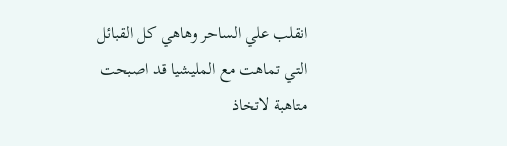انقلب علي الساحر وهاهي كل القبائل التي تماهت مع المليشيا قد اصبحت متاهبة لاتخاذ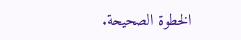الخطوة الصحيحة.